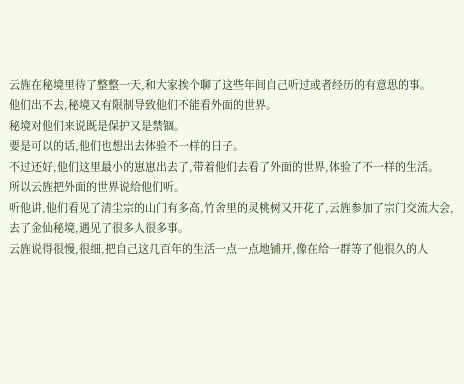云旌在秘境里待了整整一天,和大家挨个聊了这些年间自己听过或者经历的有意思的事。
他们出不去,秘境又有限制导致他们不能看外面的世界。
秘境对他们来说既是保护又是禁锢。
要是可以的话,他们也想出去体验不一样的日子。
不过还好,他们这里最小的崽崽出去了,带着他们去看了外面的世界,体验了不一样的生活。
所以云旌把外面的世界说给他们听。
听他讲,他们看见了清尘宗的山门有多高,竹舍里的灵桃树又开花了,云旌参加了宗门交流大会,去了金仙秘境,遇见了很多人很多事。
云旌说得很慢,很细,把自己这几百年的生活一点一点地铺开,像在给一群等了他很久的人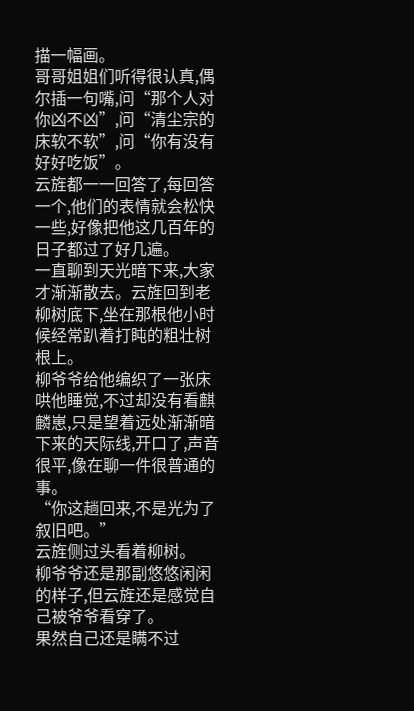描一幅画。
哥哥姐姐们听得很认真,偶尔插一句嘴,问“那个人对你凶不凶”,问“清尘宗的床软不软”,问“你有没有好好吃饭”。
云旌都一一回答了,每回答一个,他们的表情就会松快一些,好像把他这几百年的日子都过了好几遍。
一直聊到天光暗下来,大家才渐渐散去。云旌回到老柳树底下,坐在那根他小时候经常趴着打盹的粗壮树根上。
柳爷爷给他编织了一张床哄他睡觉,不过却没有看麒麟崽,只是望着远处渐渐暗下来的天际线,开口了,声音很平,像在聊一件很普通的事。
“你这趟回来,不是光为了叙旧吧。”
云旌侧过头看着柳树。
柳爷爷还是那副悠悠闲闲的样子,但云旌还是感觉自己被爷爷看穿了。
果然自己还是瞒不过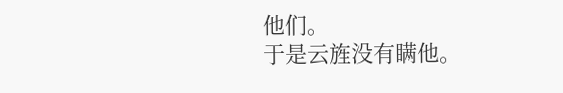他们。
于是云旌没有瞒他。